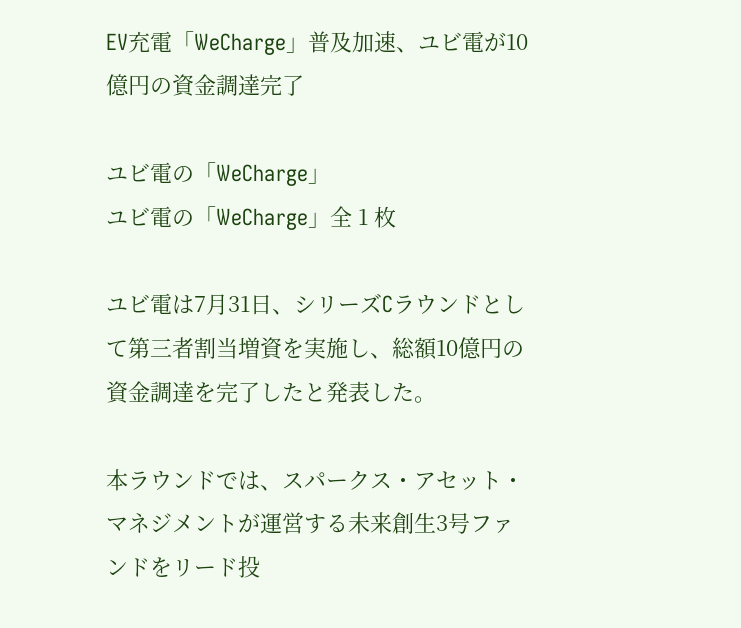EV充電「WeCharge」普及加速、ユビ電が10億円の資金調達完了

ユビ電の「WeCharge」
ユビ電の「WeCharge」全 1 枚

ユビ電は7月31日、シリーズCラウンドとして第三者割当増資を実施し、総額10億円の資金調達を完了したと発表した。

本ラウンドでは、スパークス・アセット・マネジメントが運営する未来創生3号ファンドをリード投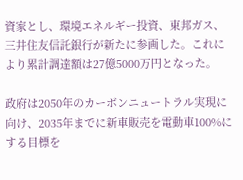資家とし、環境エネルギー投資、東邦ガス、三井住友信託銀行が新たに参画した。これにより累計調達額は27億5000万円となった。

政府は2050年のカーボンニュートラル実現に向け、2035年までに新車販売を電動車100%にする目標を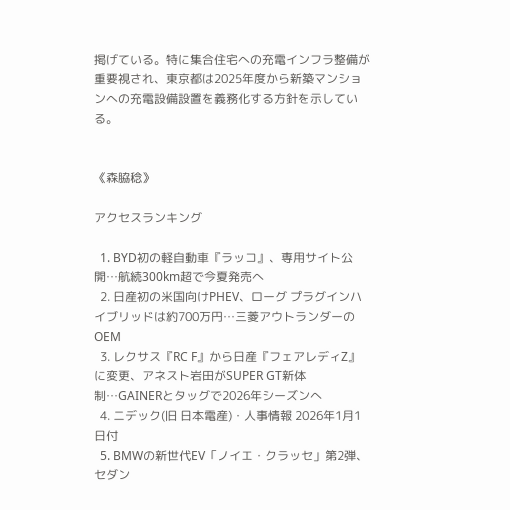掲げている。特に集合住宅への充電インフラ整備が重要視され、東京都は2025年度から新築マンションへの充電設備設置を義務化する方針を示している。


《森脇稔》

アクセスランキング

  1. BYD初の軽自動車『ラッコ』、専用サイト公開…航続300km超で今夏発売へ
  2. 日産初の米国向けPHEV、ローグ プラグインハイブリッドは約700万円…三菱アウトランダーのOEM
  3. レクサス『RC F』から日産『フェアレディZ』に変更、アネスト岩田がSUPER GT新体制…GAINERとタッグで2026年シーズンへ
  4. ニデック(旧 日本電産)・人事情報 2026年1月1日付
  5. BMWの新世代EV「ノイエ・クラッセ」第2弾、セダン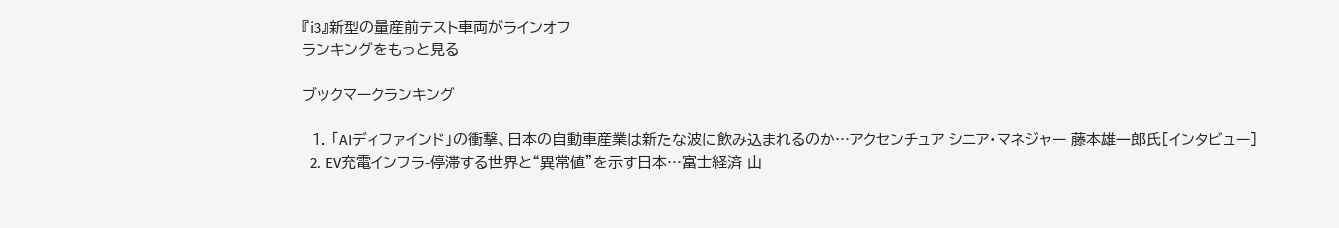『i3』新型の量産前テスト車両がラインオフ
ランキングをもっと見る

ブックマークランキング

  1. 「AIディファインド」の衝撃、日本の自動車産業は新たな波に飲み込まれるのか…アクセンチュア シニア・マネジャー 藤本雄一郎氏[インタビュー]
  2. EV充電インフラ-停滞する世界と“異常値”を示す日本…富士経済 山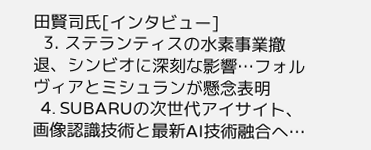田賢司氏[インタビュー]
  3. ステランティスの水素事業撤退、シンビオに深刻な影響…フォルヴィアとミシュランが懸念表明
  4. SUBARUの次世代アイサイト、画像認識技術と最新AI技術融合へ…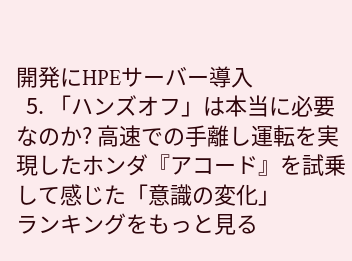開発にHPEサーバー導入
  5. 「ハンズオフ」は本当に必要なのか? 高速での手離し運転を実現したホンダ『アコード』を試乗して感じた「意識の変化」
ランキングをもっと見る